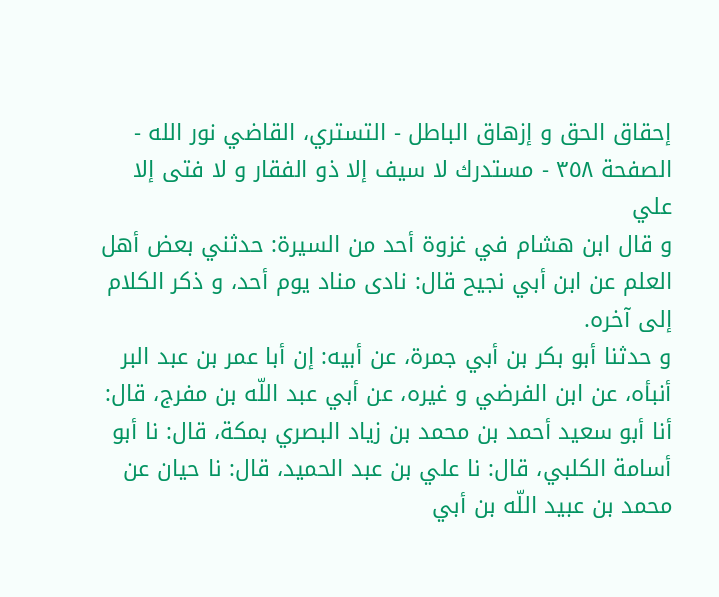إحقاق الحق و إزهاق الباطل - التستري، القاضي نور الله - الصفحة ٣٥٨ - مستدرك لا سيف إلا ذو الفقار و لا فتى إلا علي
و قال ابن هشام في غزوة أحد من السيرة: حدثني بعض أهل العلم عن ابن أبي نجيح قال: نادى مناد يوم أحد، و ذكر الكلام إلى آخره.
و حدثنا أبو بكر بن أبي جمرة، عن أبيه: إن أبا عمر بن عبد البر أنبأه، عن ابن الفرضي و غيره، عن أبي عبد اللّه بن مفرج، قال: أنا أبو سعيد أحمد بن محمد بن زياد البصري بمكة، قال: نا أبو أسامة الكلبي، قال: نا علي بن عبد الحميد، قال: نا حيان عن محمد بن عبيد اللّه بن أبي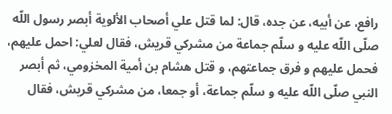رافع، عن أبيه، عن جده، قال: لما قتل علي أصحاب الألوية أبصر رسول اللّه صلّى اللّه عليه و سلّم جماعة من مشركي قريش، فقال لعلي: احمل عليهم، فحمل عليهم و فرق جماعتهم، و قتل هشام بن أمية المخزومي، ثم أبصر النبي صلّى اللّه عليه و سلّم جماعة، أو جمعا، من مشركي قريش، فقال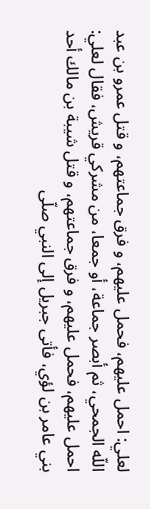لعلي: احمل عليهم، فحمل عليهم، و فرق جماعتهم، و قتل عمرو بن عبد اللّه الجمحي، ثم أبصر جماعة، أو جمعا، من مشركي قريش، فقال لعلي:
احمل عليهم، فحمل عليهم، و فرق جماعتهم، و قتل شيبة بن مالك أحد بني عامر بن لؤي، فأتى جبريل إلى النبي صلّى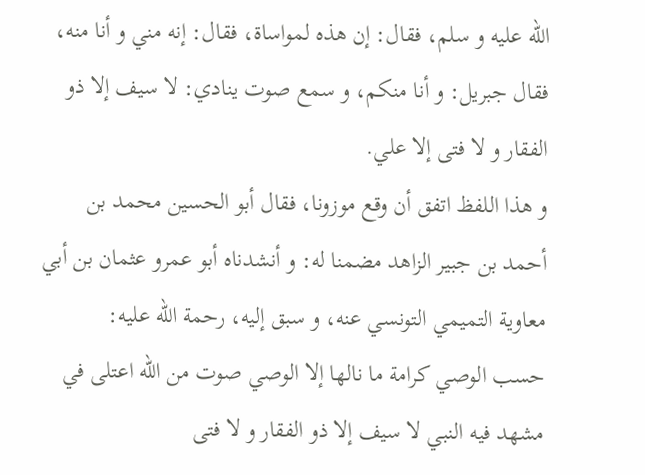اللّه عليه و سلم، فقال: إن هذه لمواساة، فقال: إنه مني و أنا منه، فقال جبريل: و أنا منكم، و سمع صوت ينادي: لا سيف إلا ذو الفقار و لا فتى إلا علي.
و هذا اللفظ اتفق أن وقع موزونا، فقال أبو الحسين محمد بن أحمد بن جبير الزاهد مضمنا له: و أنشدناه أبو عمرو عثمان بن أبي معاوية التميمي التونسي عنه، و سبق إليه، رحمة اللّه عليه:
حسب الوصي كرامة ما نالها إلا الوصي صوت من اللّه اعتلى في مشهد فيه النبي لا سيف إلا ذو الفقار و لا فتى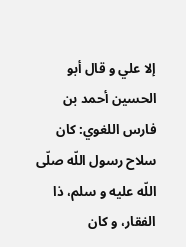إلا علي و قال أبو الحسين أحمد بن فارس اللغوي: كان سلاح رسول اللّه صلّى اللّه عليه و سلم، ذا الفقار، و كان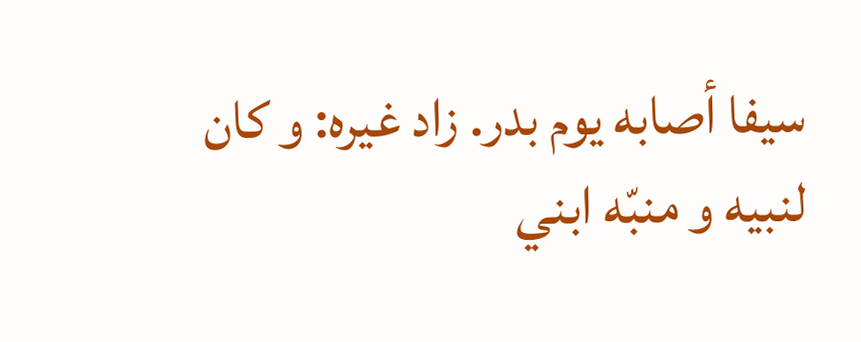سيفا أصابه يوم بدر. زاد غيره: و كان لنبيه و منبّه ابني